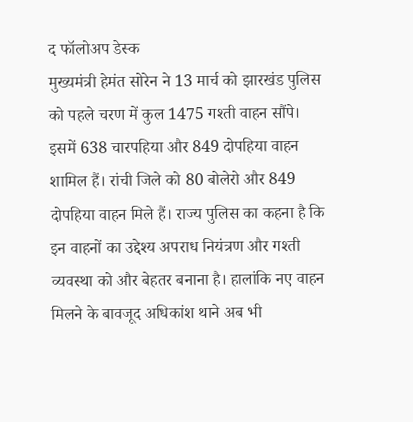द फॉलोअप डेस्क
मुख्यमंत्री हेमंत सोरेन ने 13 मार्च को झारखंड पुलिस को पहले चरण में कुल 1475 गश्ती वाहन सौंपे। इसमें 638 चारपहिया और 849 दोपहिया वाहन शामिल हैं। रांची जिले को 80 बोलेरो और 849 दोपहिया वाहन मिले हैं। राज्य पुलिस का कहना है कि इन वाहनों का उद्देश्य अपराध नियंत्रण और गश्ती व्यवस्था को और बेहतर बनाना है। हालांकि नए वाहन मिलने के बावजूद अधिकांश थाने अब भी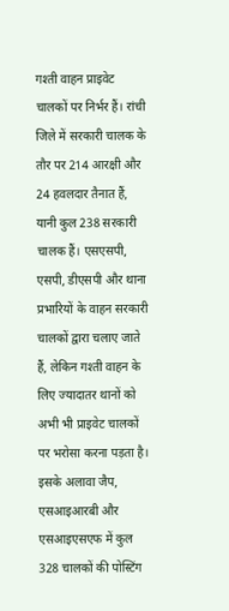गश्ती वाहन प्राइवेट चालकों पर निर्भर हैं। रांची जिले में सरकारी चालक के तौर पर 214 आरक्षी और 24 हवलदार तैनात हैं, यानी कुल 238 सरकारी चालक हैं। एसएसपी, एसपी, डीएसपी और थाना प्रभारियों के वाहन सरकारी चालकों द्वारा चलाए जाते हैं, लेकिन गश्ती वाहन के लिए ज्यादातर थानों को अभी भी प्राइवेट चालकों पर भरोसा करना पड़ता है। इसके अलावा जैप, एसआइआरबी और एसआइएसएफ में कुल 328 चालकों की पोस्टिंग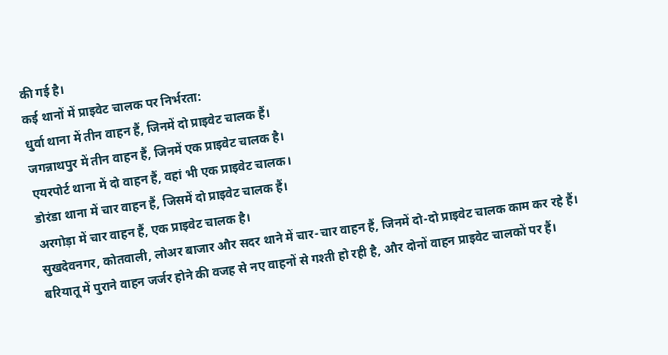की गई है।
कई थानों में प्राइवेट चालक पर निर्भरता:
धुर्वा थाना में तीन वाहन हैं, जिनमें दो प्राइवेट चालक हैं।
जगन्नाथपुर में तीन वाहन हैं, जिनमें एक प्राइवेट चालक है।
एयरपोर्ट थाना में दो वाहन हैं, वहां भी एक प्राइवेट चालक।
डोरंडा थाना में चार वाहन हैं, जिसमें दो प्राइवेट चालक हैं।
अरगोड़ा में चार वाहन हैं, एक प्राइवेट चालक है।
सुखदेवनगर, कोतवाली, लोअर बाजार और सदर थाने में चार-चार वाहन हैं, जिनमें दो-दो प्राइवेट चालक काम कर रहे हैं।
बरियातू में पुराने वाहन जर्जर होने की वजह से नए वाहनों से गश्ती हो रही है, और दोनों वाहन प्राइवेट चालकों पर हैं।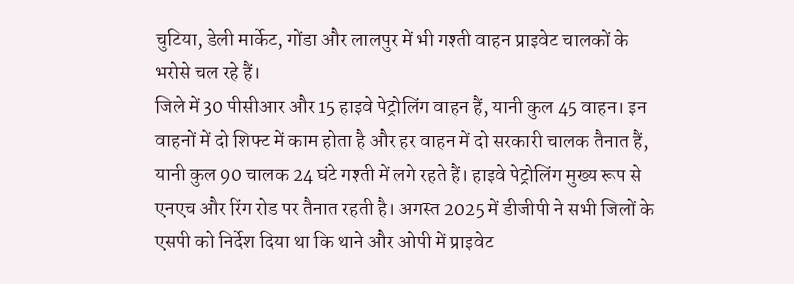चुटिया, डेली मार्केट, गोंडा और लालपुर में भी गश्ती वाहन प्राइवेट चालकों के भरोसे चल रहे हैं।
जिले में 30 पीसीआर और 15 हाइवे पेट्रोलिंग वाहन हैं, यानी कुल 45 वाहन। इन वाहनों में दो शिफ्ट में काम होता है और हर वाहन में दो सरकारी चालक तैनात हैं, यानी कुल 90 चालक 24 घंटे गश्ती में लगे रहते हैं। हाइवे पेट्रोलिंग मुख्य रूप से एनएच और रिंग रोड पर तैनात रहती है। अगस्त 2025 में डीजीपी ने सभी जिलों के एसपी को निर्देश दिया था कि थाने और ओपी में प्राइवेट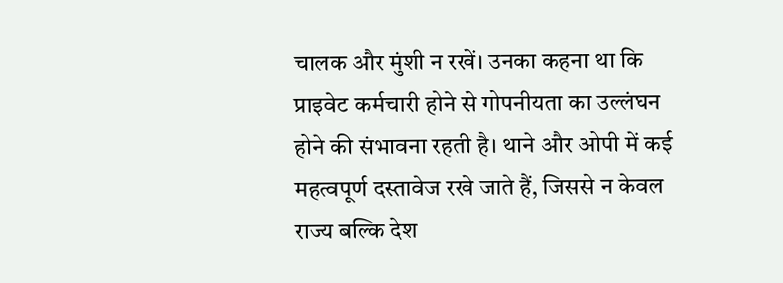चालक और मुंशी न रखें। उनका कहना था कि प्राइवेट कर्मचारी होने से गोपनीयता का उल्लंघन होने की संभावना रहती है। थाने और ओपी में कई महत्वपूर्ण दस्तावेज रखे जाते हैं, जिससे न केवल राज्य बल्कि देश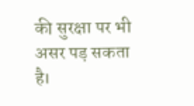की सुरक्षा पर भी असर पड़ सकता है।